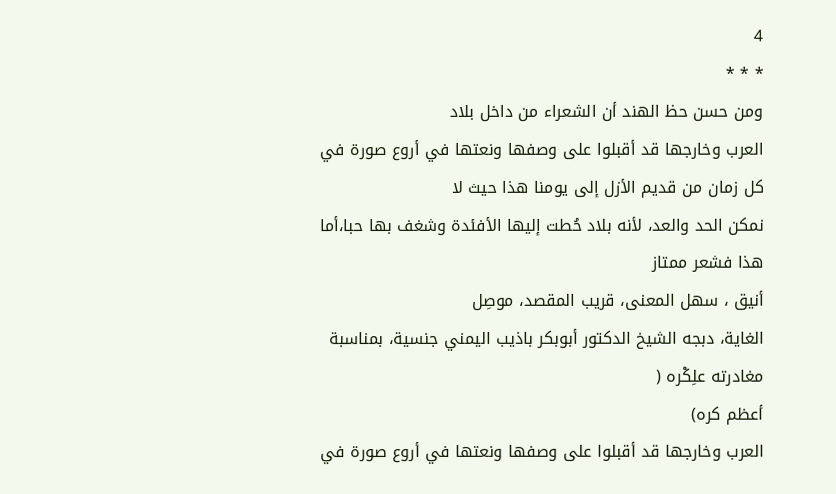4
* * *
ومن حسن حظ الهند أن الشعراء من داخل بلاد
العرب وخارجها قد أقبلوا على وصفها ونعتها في أروع صورة في كل زمان من قديم الأزل إلى يومنا هذا حيث لا
نمكن الحد والعد، لأنه بلاد حُطت إليها الأفئدة وشغف بها حبا،أما هذا فشعر ممتاز
أنيق ، سهل المعنى، قريب المقصد، موصِل
الغاية، دبجه الشيخ الدكتور أبوبكر باذيب اليمني جنسية، بمناسبة مغادرته علِكْره (
أعظم كره)
العرب وخارجها قد أقبلوا على وصفها ونعتها في أروع صورة في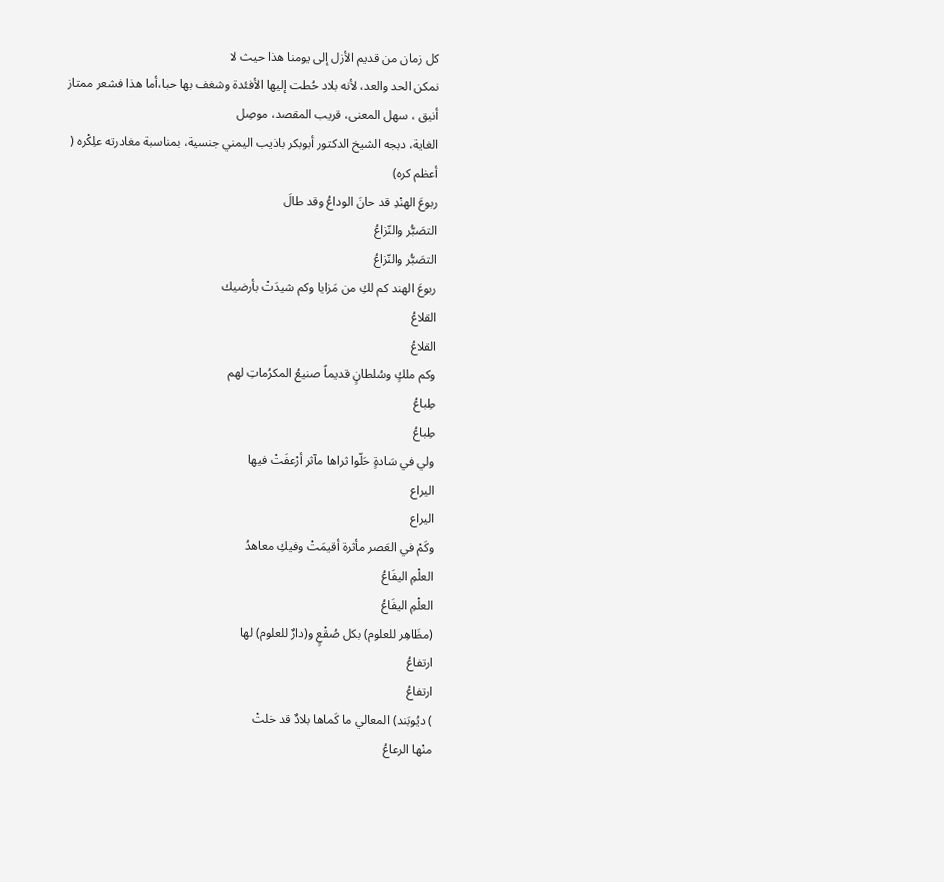كل زمان من قديم الأزل إلى يومنا هذا حيث لا
نمكن الحد والعد، لأنه بلاد حُطت إليها الأفئدة وشغف بها حبا،أما هذا فشعر ممتاز
أنيق ، سهل المعنى، قريب المقصد، موصِل
الغاية، دبجه الشيخ الدكتور أبوبكر باذيب اليمني جنسية، بمناسبة مغادرته علِكْره (
أعظم كره)
ربوعَ الهنْدِ قد حانَ الوداعُ وقد طالَ
التصَبُّر والنّزاعُ
التصَبُّر والنّزاعُ
ربوعَ الهند كم لكِ من مَزايا وكم شيدَتْ بأرضيك
القلاعُ
القلاعُ
وكم ملكٍ وسُلطانٍ قديماً صنيعُ المكرُماتِ لهم
طِباعُ
طِباعُ
ولي في سَادةٍ حَلّوا ثراها مآثر أرْعفَتْ فيها
اليراع
اليراع
وكَمْ في العَصر مأثرة أقيمَتْ وفيكِ معاهدُ
العلْمِ اليفَاعُ
العلْمِ اليفَاعُ
(مظَاهِر للعلوم) بكل صُقْعٍ و(دارٌ للعلوم) لها
ارتفاعُ
ارتفاعُ
) ديُوبَند) المعالي ما كَماها بلادٌ قد خلتْ
منْها الرعاعُ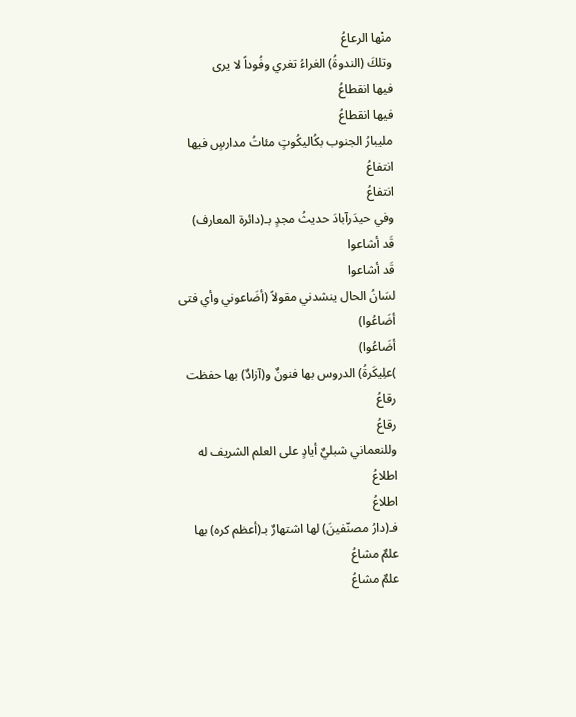منْها الرعاعُ
وتلكَ (الندوةُ) الغراءُ تغري وفُوداً لا يرى
فيها انقطاعُ
فيها انقطاعُ
مليبارُ الجنوب بكُاليكُوتٍ مئاتُ مدارسٍ فيها
انتفاعُ
انتفاعُ
وفي حيدَرآبادَ حديثُ مجدٍ بـ(دائرة المعارف)
قَد أشاعوا
قَد أشاعوا
لسَانُ الحال ينشدني مقولاً (أضَاعوني وأي فتى
أضَاعُوا)
أضَاعُوا)
)علِيكَرةُ) الدروس بها فنونٌ و(آزادٌ) بها حفظت
رقاعُ
رقاعُ
وللنعماني شبليٌ أيادٍ على العلم الشريف له
اطلاعُ
اطلاعُ
فـ(دارُ مصنّفينَ) لها اشتهارٌ بـ(أعظم كره) بها
علمٌ مشاعُ
علمٌ مشاعُ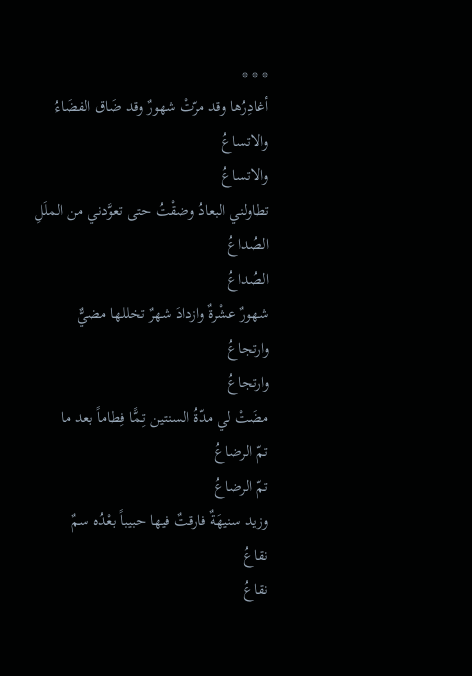* * *
أغادِرُها وقد مرّتْ شهورٌ وقد ضَاق الفضَاءُ
والاتساعُ
والاتساعُ
تطاولني البعادُ وضقْتُ حتى تعوَّدني من الملَلِ
الصُداعُ
الصُداعُ
شهورٌ عشْرةٌ وازدادَ شهرٌ تخللها مضيٌّ
وارتجاعُ
وارتجاعُ
مضَتْ لي مدّةُ السنتين تِـمًّا فِطاماً بعد ما
تمّ الرضاعُ
تمّ الرضاعُ
وزيد سنيهَةٌ فارقتٌ فيها حبيباً بعْدُه سمٌ
نقاعُ
نقاعُ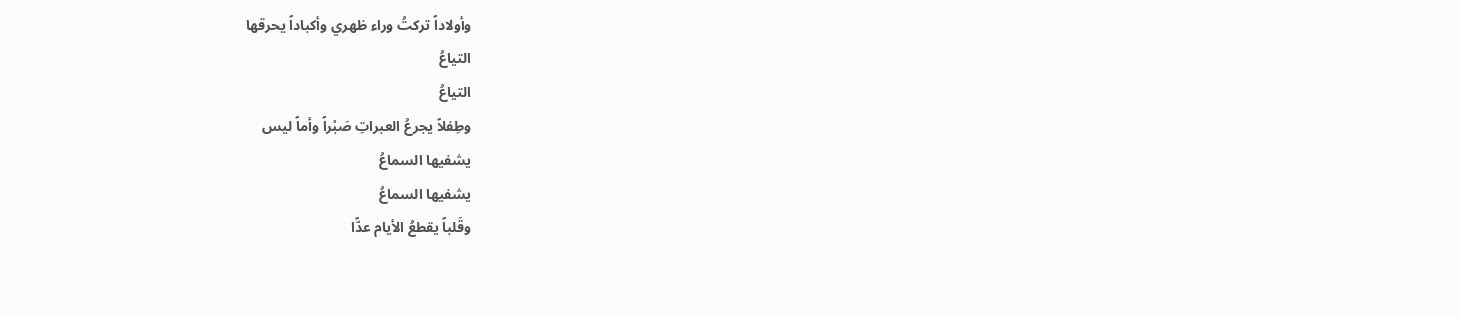وأولاداً تركتُ وراء ظهري وأكباداً يحرقها
التياعُ
التياعُ
وطِفلاً يجرعُ العبراتِ صَبْراً وأماً ليس
يشفيها السماعُ
يشفيها السماعُ
وقَلباً يقطعُ الأيام عدًّا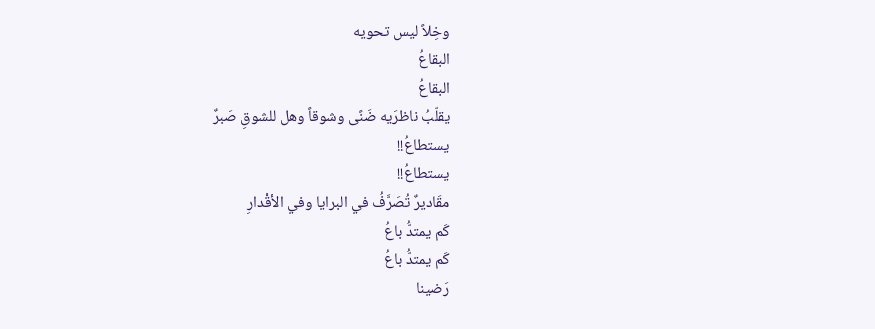وخِلاً ليس تحويه
البقاعُ
البقاعُ
يقلّبُ ناظرَيه ضَنًى وشوقاً وهل للشوقِ صَبرٌ
يستطاعُ!!
يستطاعُ!!
مقَاديرٌ تُصَرَّفُ في البرايا وفي الأقْدارِ
كَم يمتدُّ باعُ
كَم يمتدُّ باعُ
رَضينا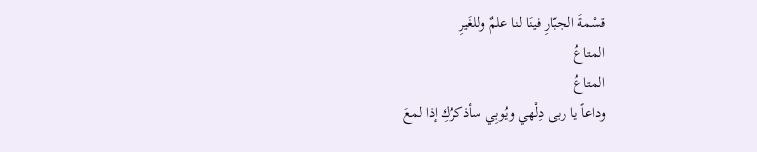قسْمةَ الجبّارِ فينَا لنا علمٌ وللغَيرِ
المتاعُ
المتاعُ
وداعاً يا ربى دِلْهي ويُوبِي سأذكرُكِ إذا لمعَ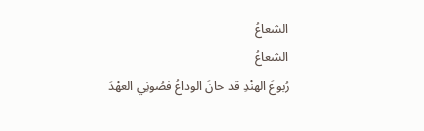الشعاعُ
الشعاعُ
رُبوعَ الهنْدِ قد حانَ الوداعُ فصُونِي العهْدَ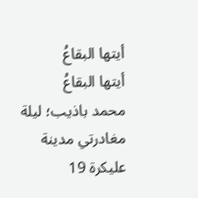أيتها البقاعُ
أيتها البقاعُ
محمد باذيب؛ ليلة مغادرتي مدينة عليكرة 19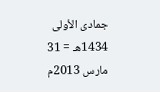جمادى الأولى 1434هـ = 31 مارس 2013م